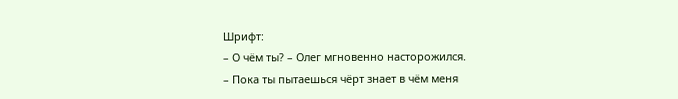Шрифт:
– О чём ты? – Олег мгновенно насторожился.
– Пока ты пытаешься чёрт знает в чём меня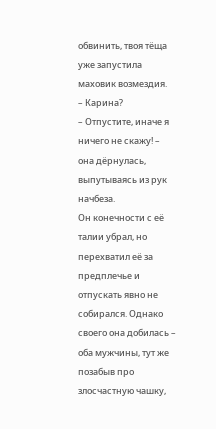обвинить, твоя тёща уже запустила маховик возмездия.
– Карина?
– Отпустите, иначе я ничего не скажу! – она дёрнулась, выпутываясь из рук начбеза.
Он конечности с её талии убрал, но перехватил её за предплечье и отпускать явно не собирался. Однако своего она добилась – оба мужчины, тут же позабыв про злосчастную чашку,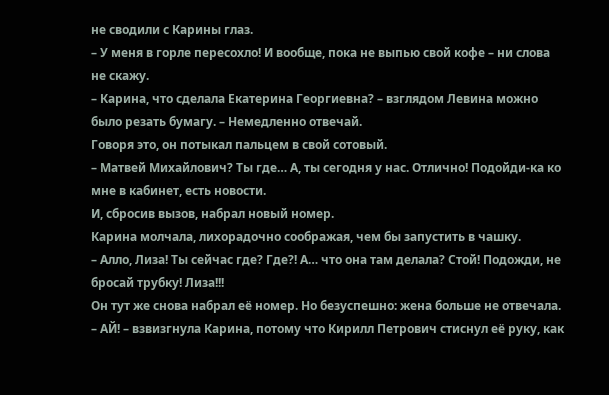не сводили с Карины глаз.
– У меня в горле пересохло! И вообще, пока не выпью свой кофе – ни слова не скажу.
– Карина, что сделала Екатерина Георгиевна? – взглядом Левина можно было резать бумагу. – Немедленно отвечай.
Говоря это, он потыкал пальцем в свой сотовый.
– Матвей Михайлович? Ты где… А, ты сегодня у нас. Отлично! Подойди-ка ко мне в кабинет, есть новости.
И, сбросив вызов, набрал новый номер.
Карина молчала, лихорадочно соображая, чем бы запустить в чашку.
– Алло, Лиза! Ты сейчас где? Где?! А… что она там делала? Стой! Подожди, не бросай трубку! Лиза!!!
Он тут же снова набрал её номер. Но безуспешно: жена больше не отвечала.
– АЙ! – взвизгнула Карина, потому что Кирилл Петрович стиснул её руку, как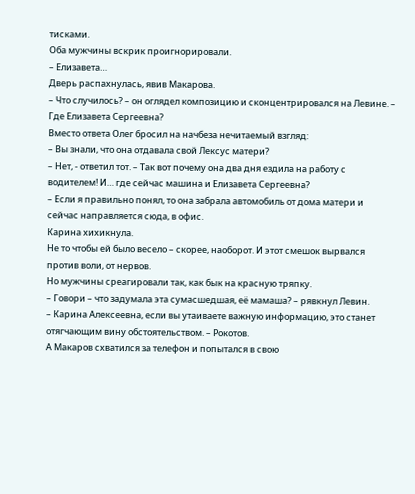тисками.
Оба мужчины вскрик проигнорировали.
– Елизавета…
Дверь распахнулась, явив Макарова.
– Что случилось? – он оглядел композицию и сконцентрировался на Левине. – Где Елизавета Сергеевна?
Вместо ответа Олег бросил на начбеза нечитаемый взгляд:
– Вы знали, что она отдавала свой Лексус матери?
– Нет, - ответил тот. – Так вот почему она два дня ездила на работу с водителем! И… где сейчас машина и Елизавета Сергеевна?
– Если я правильно понял, то она забрала автомобиль от дома матери и сейчас направляется сюда, в офис.
Карина хихикнула.
Не то чтобы ей было весело – скорее, наоборот. И этот смешок вырвался против воли, от нервов.
Но мужчины среагировали так, как бык на красную тряпку.
– Говори – что задумала эта сумасшедшая, её мамаша? – рявкнул Левин.
– Карина Алексеевна, если вы утаиваете важную информацию, это станет отягчающим вину обстоятельством. – Рокотов.
А Макаров схватился за телефон и попытался в свою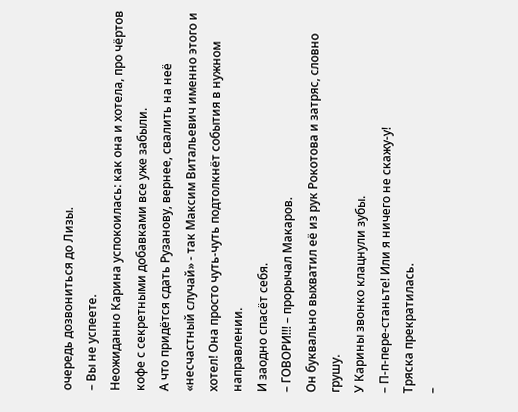очередь дозвониться до Лизы.
– Вы не успеете.
Неожиданно Карина успокоилась: как она и хотела, про чёртов кофе с секретными добавками все уже забыли.
А что придётся сдать Рузанову, вернее, свалить на неё «несчастный случай» - так Максим Витальевич именно этого и хотел! Она просто чуть-чуть подтолкнёт события в нужном направлении.
И заодно спасёт себя.
– ГОВОРИ!!! – прорычал Макаров.
Он буквально выхватил её из рук Рокотова и затряс, словно грушу.
У Карины звонко клацнули зубы.
– П-п-пере-станьте! Или я ничего не скажу-у!
Тряска прекратилась.
–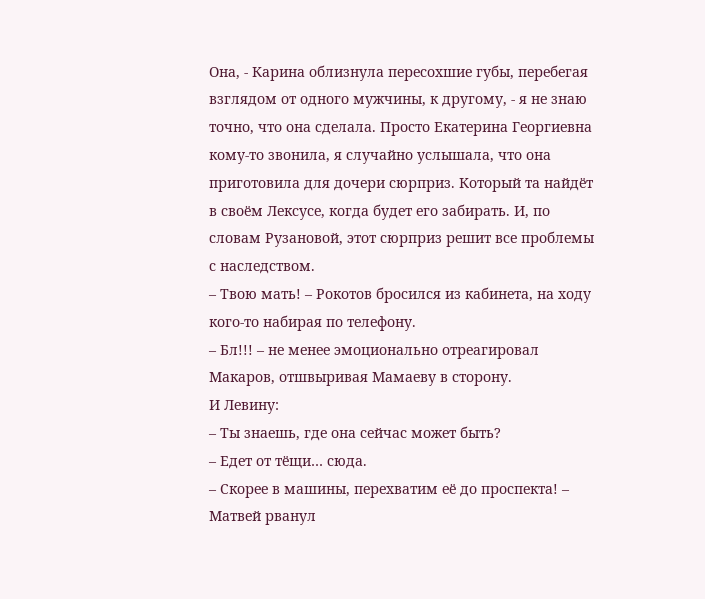Она, - Карина облизнула пересохшие губы, перебегая взглядом от одного мужчины, к другому, - я не знаю точно, что она сделала. Просто Екатерина Георгиевна кому-то звонила, я случайно услышала, что она приготовила для дочери сюрприз. Который та найдёт в своём Лексусе, когда будет его забирать. И, по словам Рузановой, этот сюрприз решит все проблемы с наследством.
– Твою мать! – Рокотов бросился из кабинета, на ходу кого-то набирая по телефону.
– Бл!!! – не менее эмоционально отреагировал Макаров, отшвыривая Мамаеву в сторону.
И Левину:
– Ты знаешь, где она сейчас может быть?
– Едет от тёщи… сюда.
– Скорее в машины, перехватим её до проспекта! – Матвей рванул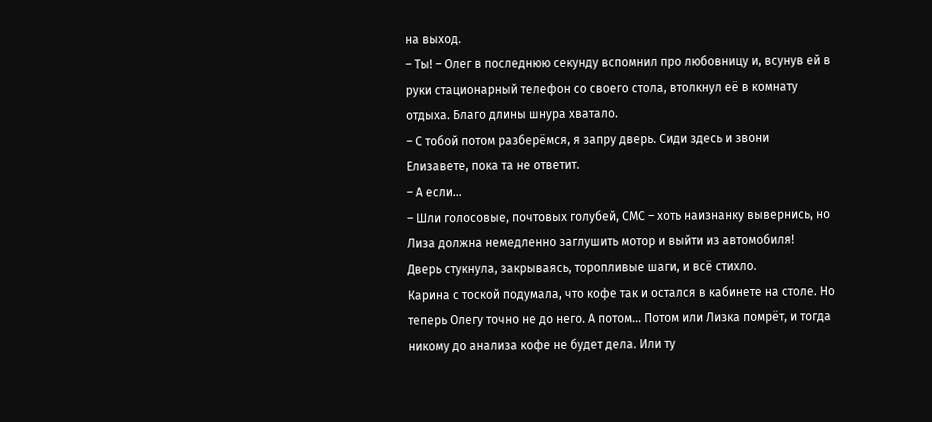на выход.
– Ты! – Олег в последнюю секунду вспомнил про любовницу и, всунув ей в руки стационарный телефон со своего стола, втолкнул её в комнату отдыха. Благо длины шнура хватало.
– С тобой потом разберёмся, я запру дверь. Сиди здесь и звони Елизавете, пока та не ответит.
– А если…
– Шли голосовые, почтовых голубей, СМС – хоть наизнанку вывернись, но Лиза должна немедленно заглушить мотор и выйти из автомобиля!
Дверь стукнула, закрываясь, торопливые шаги, и всё стихло.
Карина с тоской подумала, что кофе так и остался в кабинете на столе. Но теперь Олегу точно не до него. А потом… Потом или Лизка помрёт, и тогда никому до анализа кофе не будет дела. Или ту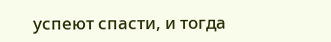успеют спасти, и тогда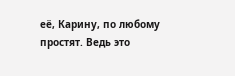её, Карину, по любому простят. Ведь это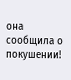она сообщила о покушении!